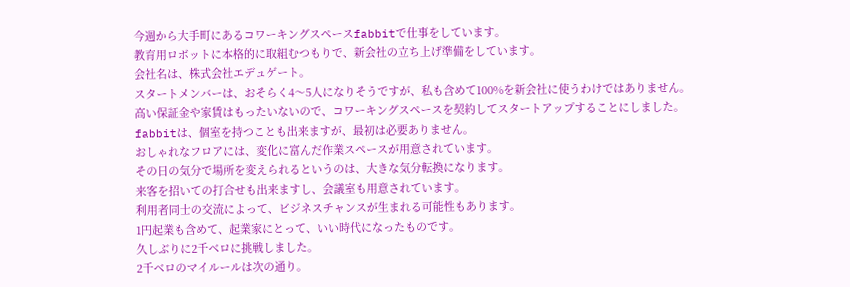今週から大手町にあるコワーキングスペースfabbitで仕事をしています。
教育用ロボットに本格的に取組むつもりで、新会社の立ち上げ準備をしています。
会社名は、株式会社エデュゲート。
スタートメンバーは、おそらく4〜5人になりそうですが、私も含めて100%を新会社に使うわけではありません。
高い保証金や家賃はもったいないので、コワーキングスペースを契約してスタートアップすることにしました。
fabbitは、個室を持つことも出来ますが、最初は必要ありません。
おしゃれなフロアには、変化に富んだ作業スペースが用意されています。
その日の気分で場所を変えられるというのは、大きな気分転換になります。
来客を招いての打合せも出来ますし、会議室も用意されています。
利用者同士の交流によって、ビジネスチャンスが生まれる可能性もあります。
1円起業も含めて、起業家にとって、いい時代になったものです。
久しぶりに2千ベロに挑戦しました。
2千ベロのマイルールは次の通り。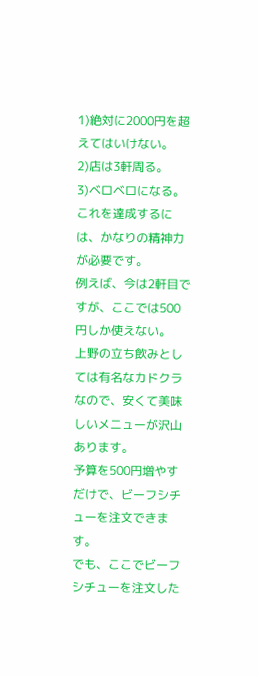1)絶対に2000円を超えてはいけない。
2)店は3軒周る。
3)ベロベロになる。
これを達成するには、かなりの精神力が必要です。
例えば、今は2軒目ですが、ここでは500円しか使えない。
上野の立ち飲みとしては有名なカドクラなので、安くて美味しいメニューが沢山あります。
予算を500円増やすだけで、ビーフシチューを注文できます。
でも、ここでビーフシチューを注文した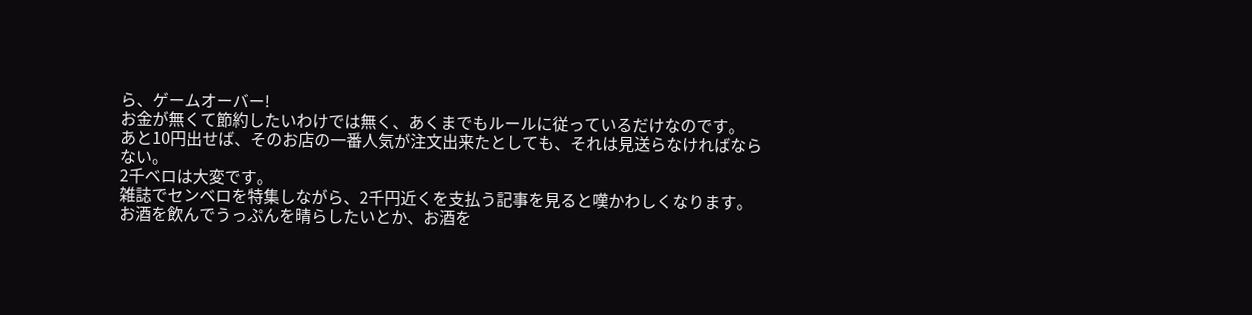ら、ゲームオーバー!
お金が無くて節約したいわけでは無く、あくまでもルールに従っているだけなのです。
あと10円出せば、そのお店の一番人気が注文出来たとしても、それは見送らなければならない。
2千ベロは大変です。
雑誌でセンベロを特集しながら、2千円近くを支払う記事を見ると嘆かわしくなります。
お酒を飲んでうっぷんを晴らしたいとか、お酒を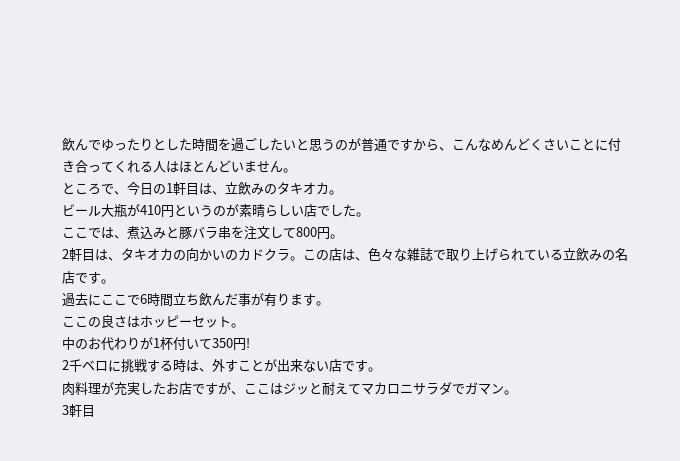飲んでゆったりとした時間を過ごしたいと思うのが普通ですから、こんなめんどくさいことに付き合ってくれる人はほとんどいません。
ところで、今日の1軒目は、立飲みのタキオカ。
ビール大瓶が410円というのが素晴らしい店でした。
ここでは、煮込みと豚バラ串を注文して800円。
2軒目は、タキオカの向かいのカドクラ。この店は、色々な雑誌で取り上げられている立飲みの名店です。
過去にここで6時間立ち飲んだ事が有ります。
ここの良さはホッピーセット。
中のお代わりが1杯付いて350円!
2千ベロに挑戦する時は、外すことが出来ない店です。
肉料理が充実したお店ですが、ここはジッと耐えてマカロニサラダでガマン。
3軒目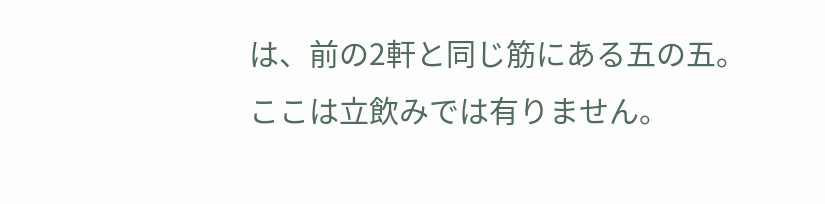は、前の2軒と同じ筋にある五の五。
ここは立飲みでは有りません。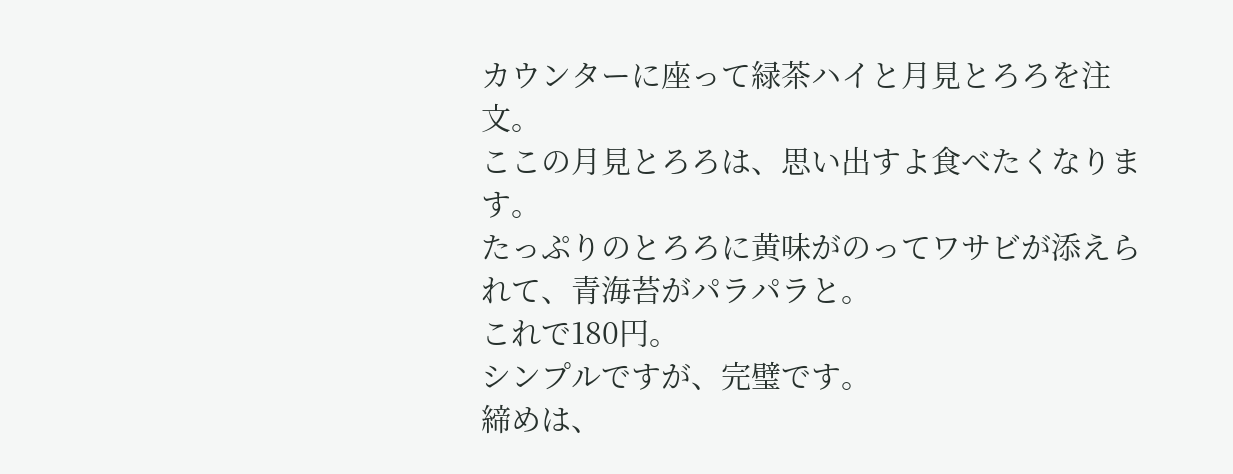カウンターに座って緑茶ハイと月見とろろを注文。
ここの月見とろろは、思い出すよ食べたくなります。
たっぷりのとろろに黄味がのってワサビが添えられて、青海苔がパラパラと。
これで180円。
シンプルですが、完璧です。
締めは、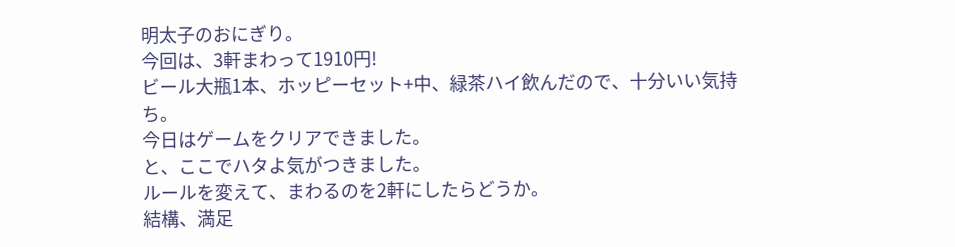明太子のおにぎり。
今回は、3軒まわって1910円!
ビール大瓶1本、ホッピーセット+中、緑茶ハイ飲んだので、十分いい気持ち。
今日はゲームをクリアできました。
と、ここでハタよ気がつきました。
ルールを変えて、まわるのを2軒にしたらどうか。
結構、満足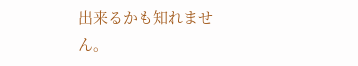出来るかも知れません。